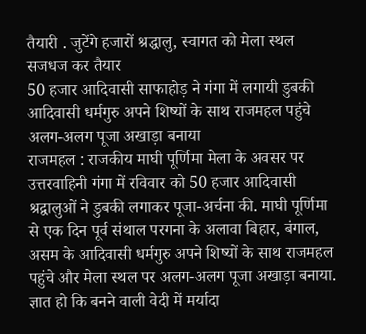तैयारी . जुटेंगे हजारों श्रद्धालु, स्वागत को मेला स्थल सजधज कर तैयार
50 हजार आदिवासी साफाहोड़ ने गंगा में लगायी डुबकी
आदिवासी धर्मगुरु अपने शिष्यों के साथ राजमहल पहुंचे
अलग-अलग पूजा अखाड़ा बनाया
राजमहल : राजकीय माघी पूर्णिमा मेला के अवसर पर उत्तरवाहिनी गंगा में रविवार को 50 हजार आदिवासी श्रद्वालुओं ने डुबकी लगाकर पूजा-अर्चना की. माघी पूर्णिमा से एक दिन पूर्व संथाल परगना के अलावा बिहार, बंगाल, असम के आदिवासी धर्मगुरु अपने शिष्यों के साथ राजमहल पहुंचे और मेला स्थल पर अलग-अलग पूजा अखाड़ा बनाया.
ज्ञात हो कि बनने वाली वेदी में मर्यादा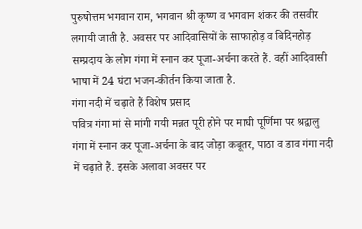पुरुषोत्तम भगवान राम, भगवान श्री कृष्ण व भगवान शंकर की तसवीर लगायी जाती है. अवसर पर आदिवासियों के साफाहोड़ व बिदिनहोड़ सम्प्रदाय के लोग गंगा में स्नान कर पूजा-अर्चना करते हैं. वहीं आदिवासी भाषा में 24 घंटा भजन-कीर्तन किया जाता है.
गंगा नदी में चढ़ाते हैं विशेष प्रसाद
पवित्र गंगा मां से मांगी गयी मन्नत पूरी होने पर माघी पूर्णिमा पर श्रद्वालु गंगा में स्नान कर पूजा-अर्चना के बाद जोड़ा कबूतर, पाठा व डाव गंगा नदी में चढ़ाते हैं. इसके अलावा अवसर पर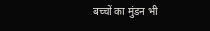बच्चों का मुंडन भी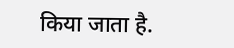किया जाता है.